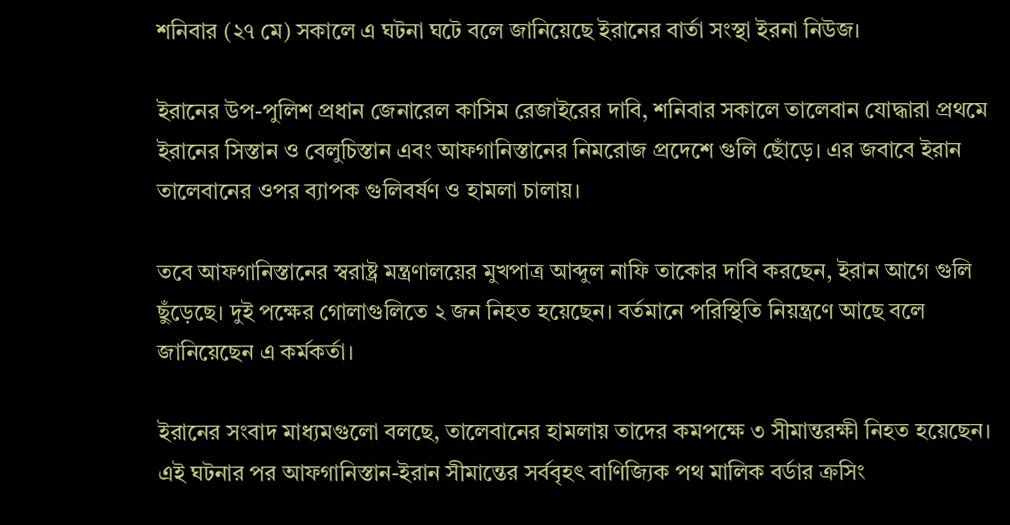শনিবার (২৭ মে) সকালে এ ঘটনা ঘটে বলে জানিয়েছে ইরানের বার্তা সংস্থা ইরনা নিউজ।

ইরানের উপ-পুলিশ প্রধান জেনারেল কাসিম রেজাইরের দাবি, শনিবার সকালে তালেবান যোদ্ধারা প্রথমে ইরানের সিস্তান ও বেলুচিস্তান এবং আফগানিস্তানের নিমরোজ প্রদেশে গুলি ছোঁড়ে। এর জবাবে ইরান তালেবানের ওপর ব্যাপক গুলিবর্ষণ ও হামলা চালায়।

তবে আফগানিস্তানের স্বরাষ্ট্র মন্ত্রণালয়ের মুখপাত্র আব্দুল নাফি তাকোর দাবি করছেন, ইরান আগে গুলি ছুঁড়েছে। দুই পক্ষের গোলাগুলিতে ২ জন নিহত হয়েছেন। বর্তমানে পরিস্থিতি নিয়ন্ত্রণে আছে বলে জানিয়েছেন এ কর্মকর্তা।

ইরানের সংবাদ মাধ্যমগুলো বলছে, তালেবানের হামলায় তাদের কমপক্ষে ৩ সীমান্তরক্ষী নিহত হয়েছেন। এই ঘটনার পর আফগানিস্তান-ইরান সীমান্তের সর্ববৃহৎ বাণিজ্যিক পথ মালিক বর্ডার ক্রসিং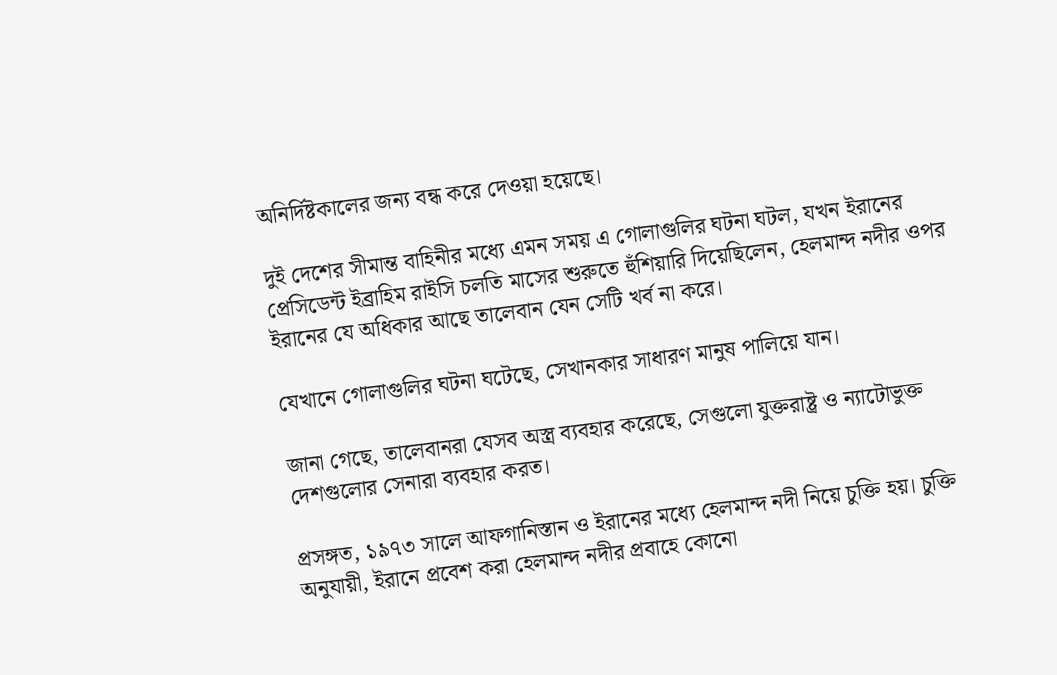অনির্দিষ্টকালের জন্য বন্ধ করে দেওয়া হয়েছে।

দুই দেশের সীমান্ত বাহিনীর মধ্যে এমন সময় এ গোলাগুলির ঘটনা ঘটল, যখন ইরানের প্রেসিডেন্ট ইব্রাহিম রাইসি চলতি মাসের শুরুতে হুঁশিয়ারি দিয়েছিলেন, হেলমান্দ নদীর ওপর ইরানের যে অধিকার আছে তালেবান যেন সেটি খর্ব না করে।

যেখানে গোলাগুলির ঘটনা ঘটেছে, সেখানকার সাধারণ মানুষ পালিয়ে যান।

জানা গেছে, তালেবানরা যেসব অস্ত্র ব্যবহার করেছে, সেগুলো যুক্তরাষ্ট্র ও ন্যাটোভুক্ত দেশগুলোর সেনারা ব্যবহার করত।

প্রসঙ্গত, ১৯৭৩ সালে আফগানিস্তান ও ইরানের মধ্যে হেলমান্দ নদী নিয়ে চুক্তি হয়। চুক্তি অনুযায়ী, ইরানে প্রবেশ করা হেলমান্দ নদীর প্রবাহে কোনো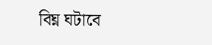বিঘ্ন ঘটাবে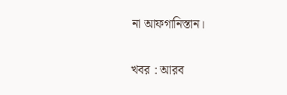না আফগানিস্তান।

খবর : আরব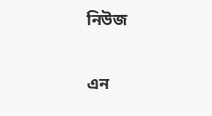নিউজ

এন